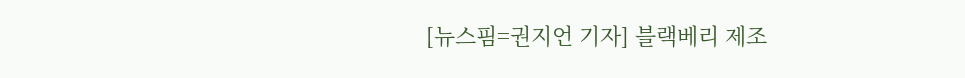[뉴스핌=권지언 기자] 블랙베리 제조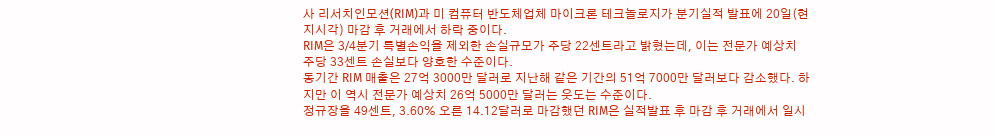사 리서치인모션(RIM)과 미 컴퓨터 반도체업체 마이크론 테크놀로지가 분기실적 발표에 20일(현지시각) 마감 후 거래에서 하락 중이다.
RIM은 3/4분기 특별손익을 제외한 손실규모가 주당 22센트라고 밝혔는데, 이는 전문가 예상치 주당 33센트 손실보다 양호한 수준이다.
동기간 RIM 매출은 27억 3000만 달러로 지난해 같은 기간의 51억 7000만 달러보다 감소했다. 하지만 이 역시 전문가 예상치 26억 5000만 달러는 웃도는 수준이다.
정규장을 49센트, 3.60% 오른 14.12달러로 마감했던 RIM은 실적발표 후 마감 후 거래에서 일시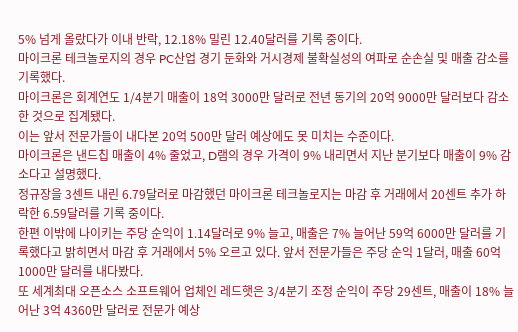5% 넘게 올랐다가 이내 반락, 12.18% 밀린 12.40달러를 기록 중이다.
마이크론 테크놀로지의 경우 PC산업 경기 둔화와 거시경제 불확실성의 여파로 순손실 및 매출 감소를 기록했다.
마이크론은 회계연도 1/4분기 매출이 18억 3000만 달러로 전년 동기의 20억 9000만 달러보다 감소한 것으로 집계됐다.
이는 앞서 전문가들이 내다본 20억 500만 달러 예상에도 못 미치는 수준이다.
마이크론은 낸드칩 매출이 4% 줄었고, D램의 경우 가격이 9% 내리면서 지난 분기보다 매출이 9% 감소다고 설명했다.
정규장을 3센트 내린 6.79달러로 마감했던 마이크론 테크놀로지는 마감 후 거래에서 20센트 추가 하락한 6.59달러를 기록 중이다.
한편 이밖에 나이키는 주당 순익이 1.14달러로 9% 늘고, 매출은 7% 늘어난 59억 6000만 달러를 기록했다고 밝히면서 마감 후 거래에서 5% 오르고 있다. 앞서 전문가들은 주당 순익 1달러, 매출 60억 1000만 달러를 내다봤다.
또 세계최대 오픈소스 소프트웨어 업체인 레드햇은 3/4분기 조정 순익이 주당 29센트, 매출이 18% 늘어난 3억 4360만 달러로 전문가 예상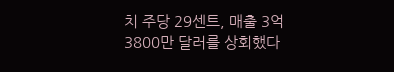치 주당 29센트, 매출 3억 3800만 달러를 상회했다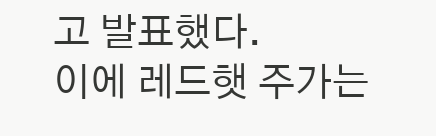고 발표했다.
이에 레드햇 주가는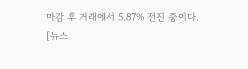마감 후 거래에서 5.87% 전진 중이다.
[뉴스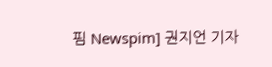핌 Newspim] 권지언 기자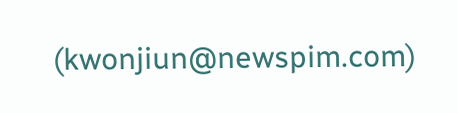(kwonjiun@newspim.com)